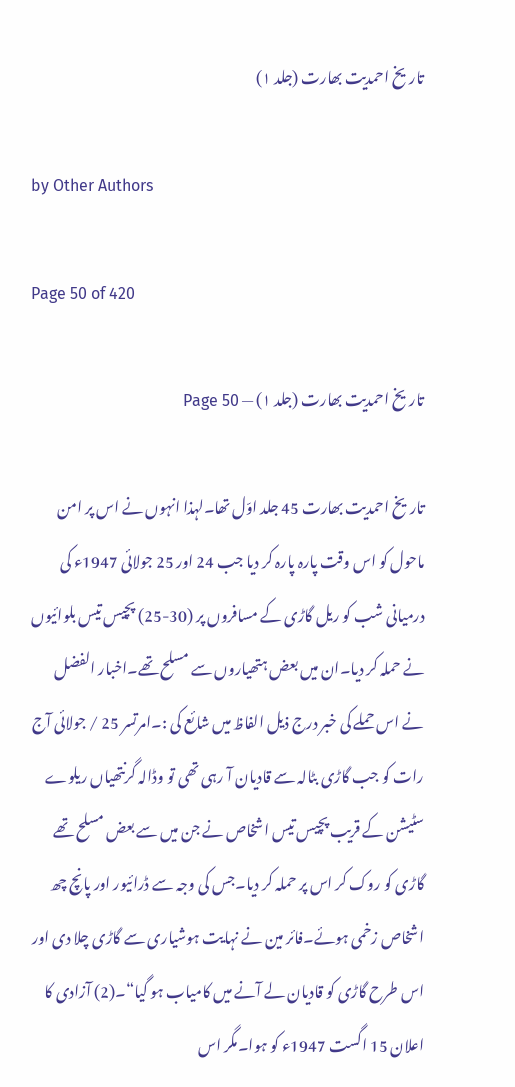تاریخ احمدیت بھارت (جلد ۱)

by Other Authors

Page 50 of 420

تاریخ احمدیت بھارت (جلد ۱) — Page 50

تاریخ احمدیت بھارت 45 جلد اوّل تھا۔لہذا انہوں نے اس پر امن ماحول کو اس وقت پارہ پارہ کر دیا جب 24 اور 25 جولائی 1947ء کی درمیانی شب کو ریل گاڑی کے مسافروں پر (30-25) پچیس تیس بلوائیوں نے حملہ کر دیا۔ان میں بعض ہتھیاروں سے مسلح تھے۔اخبار الفضل نے اس حملے کی خبر درج ذیل الفاظ میں شائع کی :۔امرتسر 25 / جولائی آج رات کو جب گاڑی بٹالہ سے قادیان آ رہی تھی تو وڈالہ گرنتھیاں ریلوے سٹیشن کے قریب پچیس تیس اشخاص نے جن میں سے بعض مسلح تھے گاڑی کو روک کر اس پر حملہ کر دیا۔جس کی وجہ سے ڈرائیور اور پانچ چھ اشخاص زخمی ہوئے۔فائر مین نے نہایت ہوشیاری سے گاڑی چلا دی اور اس طرح گاڑی کو قادیان لے آنے میں کامیاب ہو گیا“۔(2) آزادی کا اعلان 15 اگست 1947ء کو ہوا۔مگر اس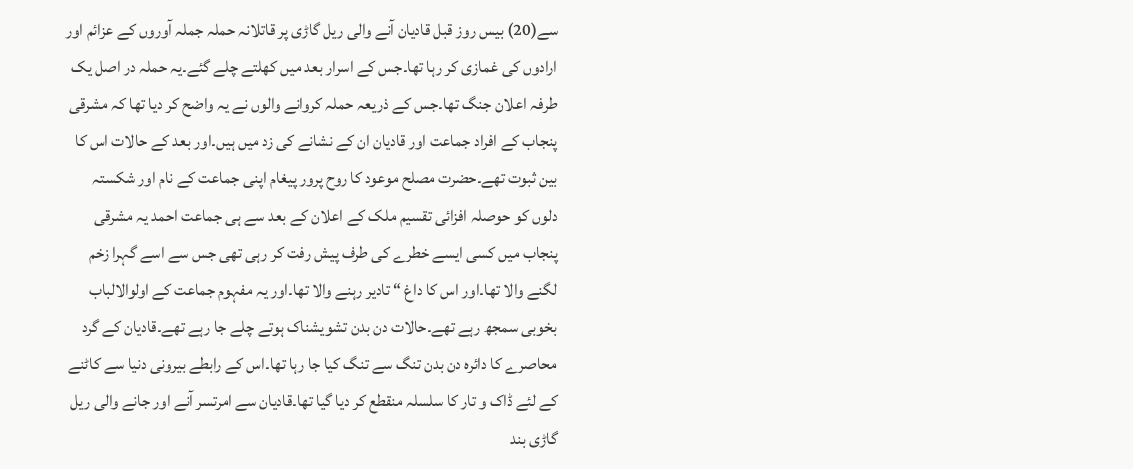سے(20) بیس روز قبل قادیان آنے والی ریل گاڑی پر قاتلانہ حملہ جملہ آوروں کے عزائم اور ارادوں کی غمازی کر رہا تھا۔جس کے اسرار بعد میں کھلتے چلے گئے۔یہ حملہ در اصل یک طرفہ اعلان جنگ تھا۔جس کے ذریعہ حملہ کروانے والوں نے یہ واضح کر دیا تھا کہ مشرقی پنجاب کے افراد جماعت اور قادیان ان کے نشانے کی زد میں ہیں۔اور بعد کے حالات اس کا بین ثبوت تھے۔حضرت مصلح موعود کا روح پرور پیغام اپنی جماعت کے نام اور شکستہ دلوں کو حوصلہ افزائی تقسیم ملک کے اعلان کے بعد سے ہی جماعت احمد یہ مشرقی پنجاب میں کسی ایسے خطرے کی طرف پیش رفت کر رہی تھی جس سے اسے گہرا زخم لگنے والا تھا۔اور اس کا داغ “ تادیر رہنے والا تھا۔اور یہ مفہوم جماعت کے اولوالالباب بخوبی سمجھ رہے تھے۔حالات دن بدن تشویشناک ہوتے چلے جا رہے تھے۔قادیان کے گرد محاصرے کا دائرہ دن بدن تنگ سے تنگ کیا جا رہا تھا۔اس کے رابطے بیرونی دنیا سے کاٹنے کے لئے ڈاک و تار کا سلسلہ منقطع کر دیا گیا تھا۔قادیان سے امرتسر آنے اور جانے والی ریل گاڑی بند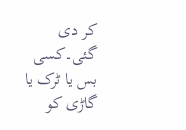کر دی گئی۔کسی بس یا ٹرک یا گاڑی کو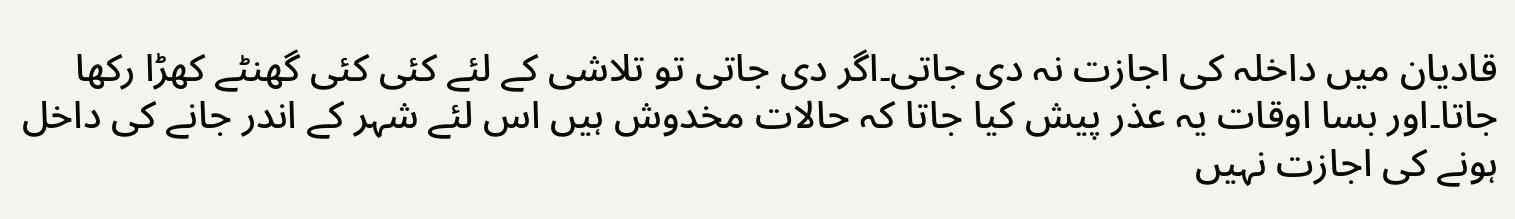قادیان میں داخلہ کی اجازت نہ دی جاتی۔اگر دی جاتی تو تلاشی کے لئے کئی کئی گھنٹے کھڑا رکھا جاتا۔اور بسا اوقات یہ عذر پیش کیا جاتا کہ حالات مخدوش ہیں اس لئے شہر کے اندر جانے کی داخل ہونے کی اجازت نہیں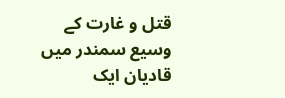قتل و غارت کے وسیع سمندر میں قادیان ایک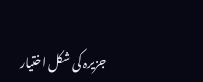جزیرہ کی شکل اختیار